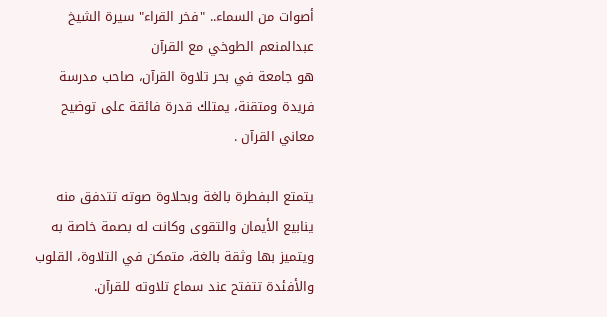أصوات من السماء.. "فخر القراء" سيرة الشيخ عبدالمنعم الطوخي مع القرآن
هو جامعة في بحر تلاوة القرآن، صاحب مدرسة فريدة ومتقنة، يمتلك قدرة فائقة على توضيح معاني القرآن .

يتمتع البفطرة بالغة وبحلاوة صوته تتدفق منه ينابيع الأيمان والتقوى وكانت له بصمة خاصة به ويتميز بها وثقة بالغة، متمكن في التلاوة، القلوب والأفئدة تتفتح عند سماع تلاوته للقرآن.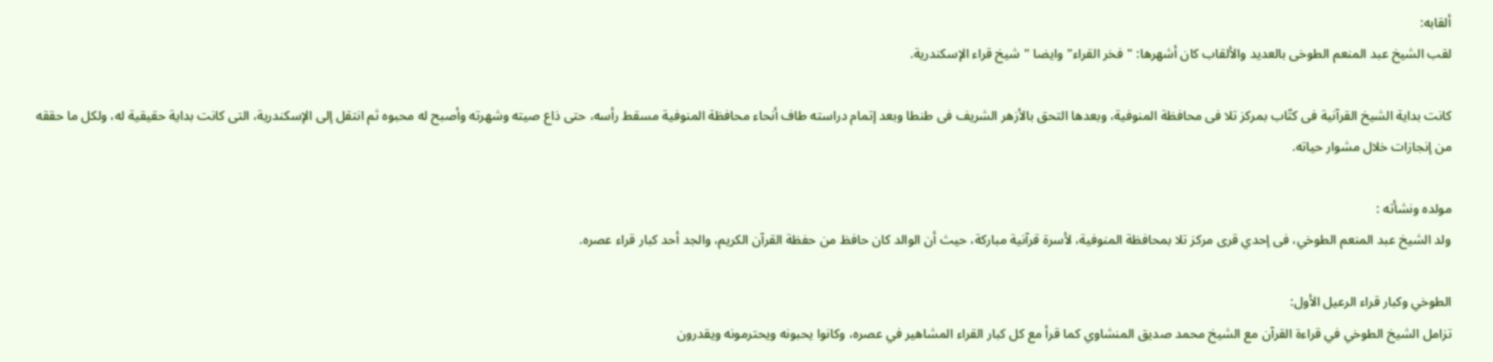ألقابه:
لقب الشيخ عبد المنعم الطوخى بالعديد والألقاب كان أشهرها: "فخر القراء" وايضا "شيخ قراء الإسكندرية.

كانت بداية الشيخ القرآنية فى كتّاب بمركز تلا فى محافظة المنوفية، وبعدها التحق بالأزهر الشريف فى طنطا وبعد إتمام دراسته طاف أنحاء محافظة المنوفية مسقط رأسه، حتى ذاع صيته وشهرته وأصبح له محبوه ثم انتقل إلى الإسكندرية، التى كانت بداية حقيقية له، ولكل ما حققه من إنجازات خلال مشوار حياته.

مولده ونشأته :
ولد الشيخ عبد المنعم الطوخي، فى إحدي قرى مركز تلا بمحافظة المنوفية، لأسرة قرآنية مباركة، حيث أن الوالد كان حافظ من حفظة القرآن الكريم، والجد أحد كبار قراء عصره.

الطوخي وكبار قراء الرعيل الأول:
تزامل الشيخ الطوخي في قراءة القرآن مع الشيخ محمد صديق المنشاوي كما قرأ مع كل كبار القراء المشاهير في عصره، وكانوا يحبونه ويحترمونه ويقدرون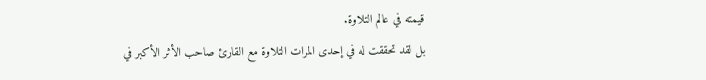قيمته في عالم التلاوة.
بل لقد تحققت له في إحدى المرات التلاوة مع القارئ صاحب الأثر الأكبر في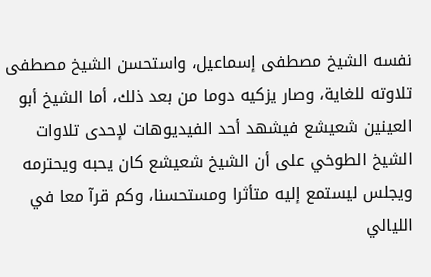نفسه الشيخ مصطفى إسماعيل، واستحسن الشيخ مصطفى تلاوته للغاية، وصار يزكيه دوما من بعد ذلك، أما الشيخ أبو العينين شعيشع فيشهد أحد الفيديوهات لإحدى تلاوات الشيخ الطوخي على أن الشيخ شعيشع كان يحبه ويحترمه ويجلس ليستمع إليه متأثرا ومستحسنا، وكم قرآ معا في الليالي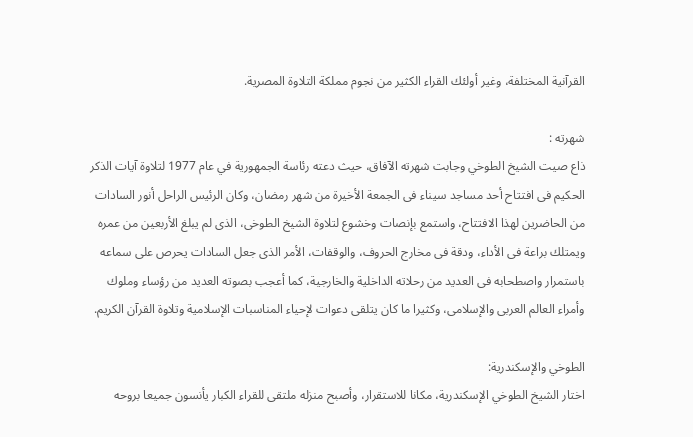القرآنية المختلفة، وغير أولئك القراء الكثير من نجوم مملكة التلاوة المصرية.

شهرته :
ذاع صيت الشيخ الطوخي وجابت شهرته الآفاق، حيث دعته رئاسة الجمهورية في عام 1977 لتلاوة آيات الذكر الحكيم فى افتتاح أحد مساجد سيناء فى الجمعة الأخيرة من شهر رمضان، وكان الرئيس الراحل أنور السادات من الحاضرين لهذا الافتتاح، واستمع بإنصات وخشوع لتلاوة الشيخ الطوخى، الذى لم يبلغ الأربعين من عمره ويمتلك براعة فى الأداء، ودقة فى مخارج الحروف، والوقفات، الأمر الذى جعل السادات يحرص على سماعه باستمرار واصطحابه فى العديد من رحلاته الداخلية والخارجية، كما أعجب بصوته العديد من رؤساء وملوك وأمراء العالم العربى والإسلامى، وكثيرا ما كان يتلقى دعوات لإحياء المناسبات الإسلامية وتلاوة القرآن الكريم.

الطوخي والإسكندرية:
اختار الشيخ الطوخي الإسكندرية، مكانا للاستقرار، وأصبح منزله ملتقى للقراء الكبار يأنسون جميعا بروحه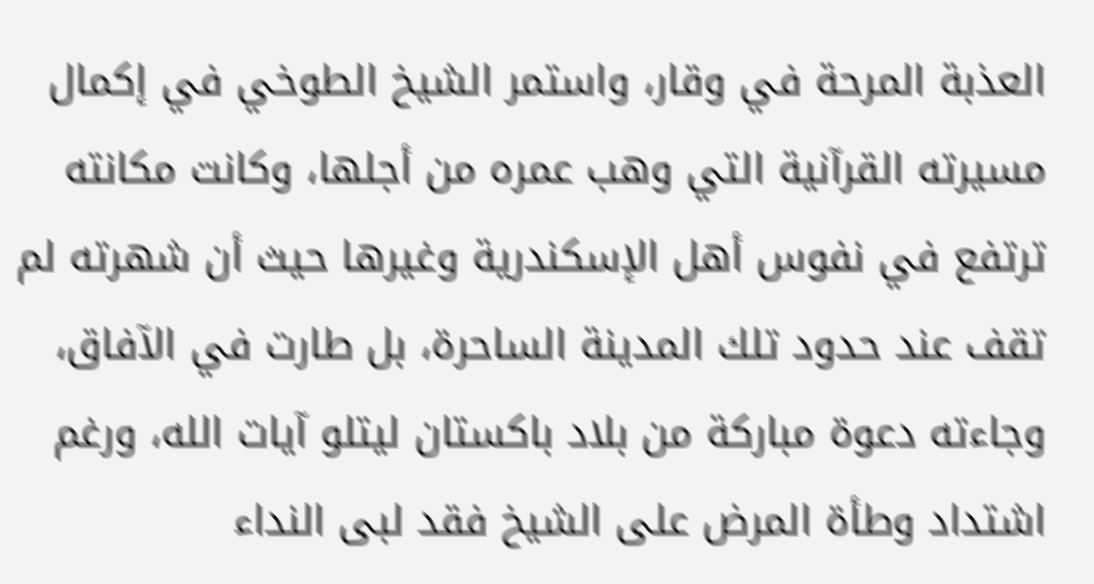العذبة المرحة في وقار، واستمر الشيخ الطوخي في إكمال مسيرته القرآنية التي وهب عمره من أجلها، وكانت مكانته ترتفع في نفوس أهل الإسكندرية وغيرها حيث أن شهرته لم تقف عند حدود تلك المدينة الساحرة، بل طارت في الآفاق، وجاءته دعوة مباركة من بلاد باكستان ليتلو آيات الله، ورغم اشتداد وطأة المرض على الشيخ فقد لبى النداء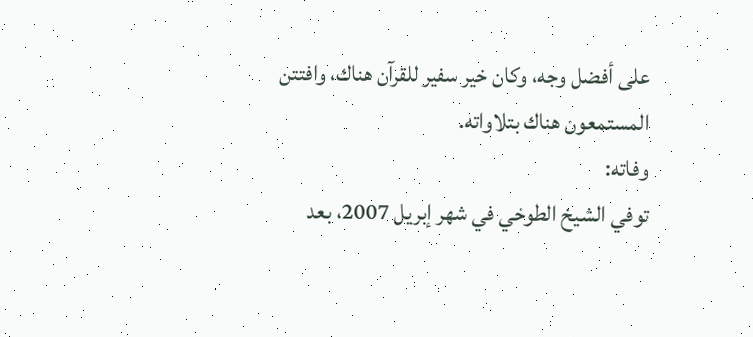على أفضل وجه، وكان خير سفير للقرآن هناك، وافتتن المستمعون هناك بتلاواته.
وفاته:
توفي الشيخ الطوخي في شهر إبريل 2007، بعد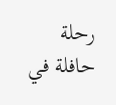رحلة حافلة في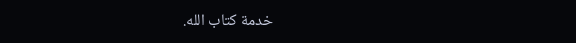خدمة كتاب الله.